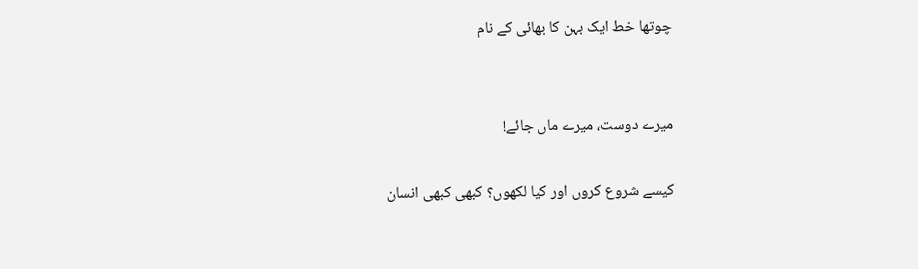چوتھا خط ایک بہن کا بھائی کے نام


میرے دوست، میرے ماں جائے!

کیسے شروع کروں اور کیا لکھوں؟ کبھی کبھی انسان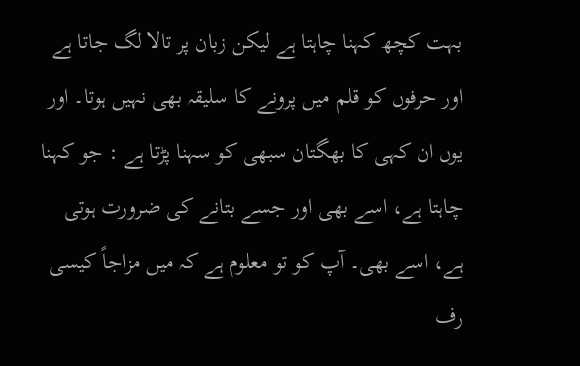بہت کچھ کہنا چاہتا ہے لیکن زبان پر تالا لگ جاتا ہے اور حرفوں کو قلم میں پرونے کا سلیقہ بھی نہیں ہوتا۔ اور یوں ان کہی کا بھگتان سبھی کو سہنا پڑتا ہے : جو کہنا چاہتا ہے، اسے بھی اور جسے بتانے کی ضرورت ہوتی ہے، اسے بھی۔ آپ کو تو معلوم ہے کہ میں مزاجاً کیسی رف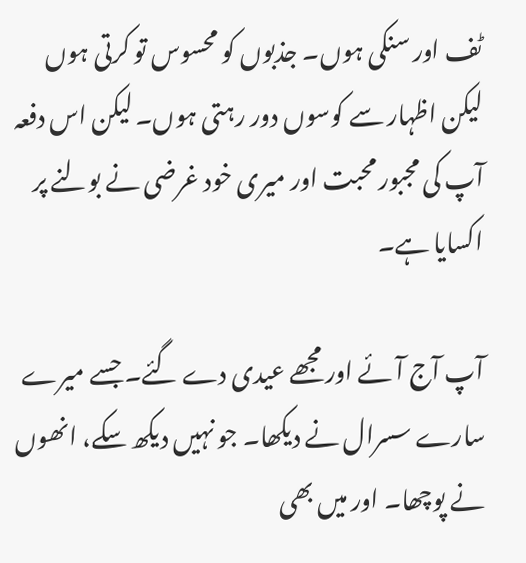ٹف اور سنکی ہوں۔ جذبوں کو محسوس تو کرتی ہوں لیکن اظہار سے کوسوں دور رہتی ہوں۔ لیکن اس دفعہ آپ کی مجبور محبت اور میری خود غرضی نے بولنے پر اکسایا ہے۔

آپ آج آئے اور مجھے عیدی دے گئے۔ جسے میرے سارے سسرال نے دیکھا۔ جو نہیں دیکھ سکے، انھوں نے پوچھا۔ اور میں بھی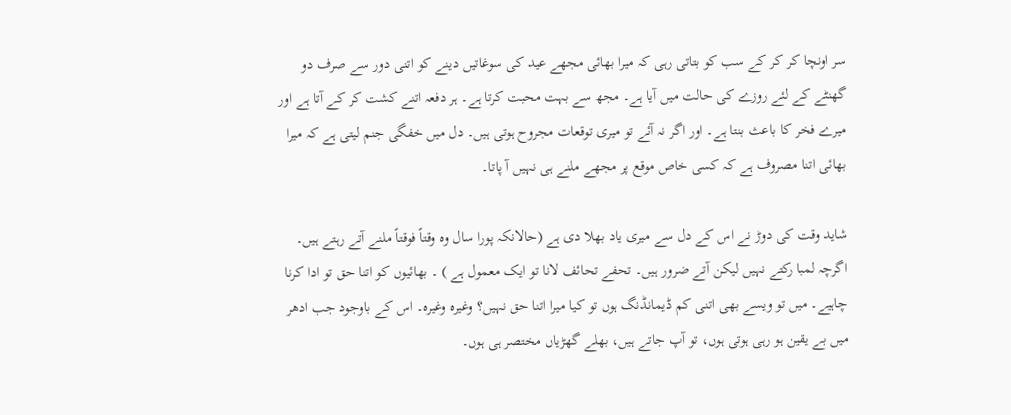سر اونچا کر کر کے سب کو بتاتی رہی کہ میرا بھائی مجھے عید کی سوغاتیں دینے کو اتنی دور سے صرف دو گھنٹے کے لئے روزے کی حالت میں آیا ہے۔ مجھ سے بہت محبت کرتا ہے۔ ہر دفعہ اتنے کشت کر کے آتا ہے اور میرے فخر کا باعث بنتا ہے۔ اور اگر نہ آئے تو میری توقعات مجروح ہوتی ہیں۔ دل میں خفگی جنم لیتی ہے کہ میرا بھائی اتنا مصروف ہے کہ کسی خاص موقع پر مجھے ملنے ہی نہیں آ پاتا۔

شاید وقت کی دوڑ نے اس کے دل سے میری یاد بھلا دی ہے (حالانکہ پورا سال وہ وقتاً فوقتاً ملنے آتے رہتے ہیں۔ اگرچہ لمبا رکتے نہیں لیکن آتے ضرور ہیں۔ تحفے تحائف لانا تو ایک معمول ہے ) ۔ بھائیوں کو اتنا حق تو ادا کرنا چاہیے۔ میں تو ویسے بھی اتنی کم ڈیمانڈنگ ہوں تو کیا میرا اتنا حق نہیں؟ وغیرہ وغیرہ۔ اس کے باوجود جب ادھر میں بے یقین ہو رہی ہوتی ہوں، تو آپ جاتے ہیں، بھلے گھڑیاں مختصر ہی ہوں۔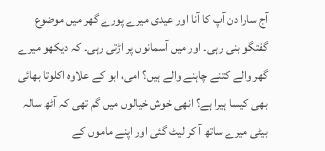آج سارا دن آپ کا آنا اور عیدی میرے پورے گھر میں موضوع گفتگو بنی رہی۔ اور میں آسمانوں پر اڑتی رہی۔ کہ دیکھو میرے گھر والے کتنے چاہنے والے ہیں؟ امی، ابو کے علاوہ اکلوتا بھائی بھی کیسا ہیرا ہے؟ انھی خوش خیالوں میں گم تھی کہ آٹھ سالہ بیٹی میرے ساتھ آ کر لیٹ گئی اور اپنے ماموں کے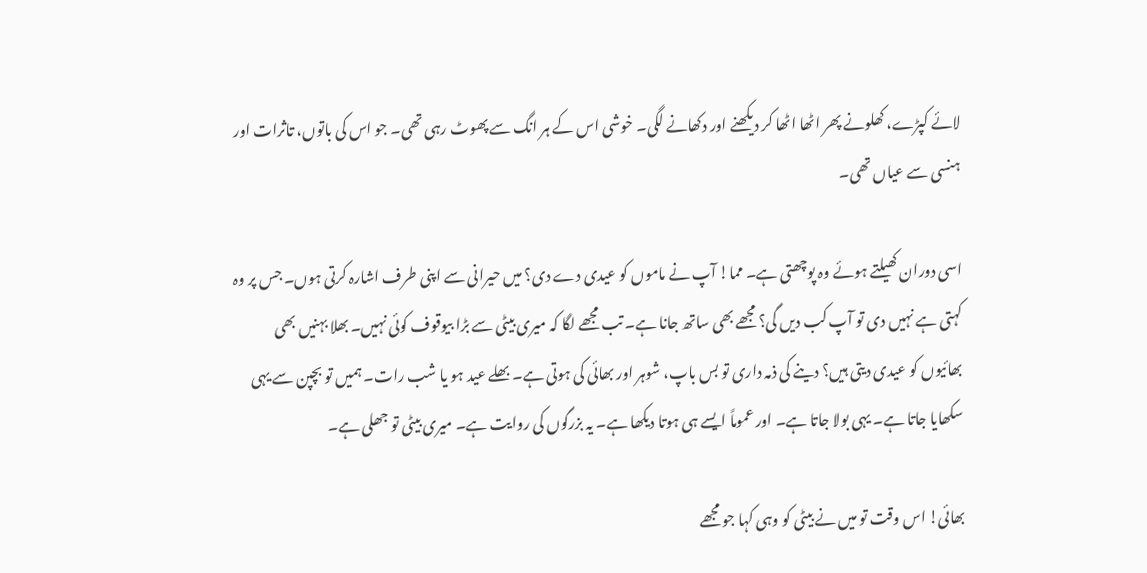لائے کپڑے، کھلونے پھر اٹھا اٹھا کر دیکھنے اور دکھانے لگی۔ خوشی اس کے ہر انگ سے پھوٹ رہی تھی۔ جو اس کی باتوں، تاثرات اور ہنسی سے عیاں تھی۔

اسی دوران کھیلتے ہوئے وہ پوچھتی ہے۔ مما! آپ نے ماموں کو عیدی دے دی؟ میں حیرانی سے اپنی طرف اشارہ کرتی ہوں۔ جس پر وہ کہتی ہے نہیں دی تو آپ کب دیں گی؟ مجھے بھی ساتھ جانا ہے۔ تب مجھے لگا کہ میری بیٹی سے بڑا بیوقوف کوئی نہیں۔ بھلا بہنیں بھی بھائیوں کو عیدی دیتی ہیں؟ دینے کی ذمہ داری تو بس باپ، شوہر اور بھائی کی ہوتی ہے۔ بھلے عید ہو یا شب رات۔ ہمیں تو بچپن سے یہی سکھایا جاتا ہے۔ یہی بولا جاتا ہے۔ اور عموماً ایسے ہی ہوتا دیکھا ہے۔ یہ بزرگوں کی روایت ہے۔ میری بیٹی تو جھلی ہے۔

بھائی! اس وقت تو میں نے بیٹی کو وہی کہا جو مجھے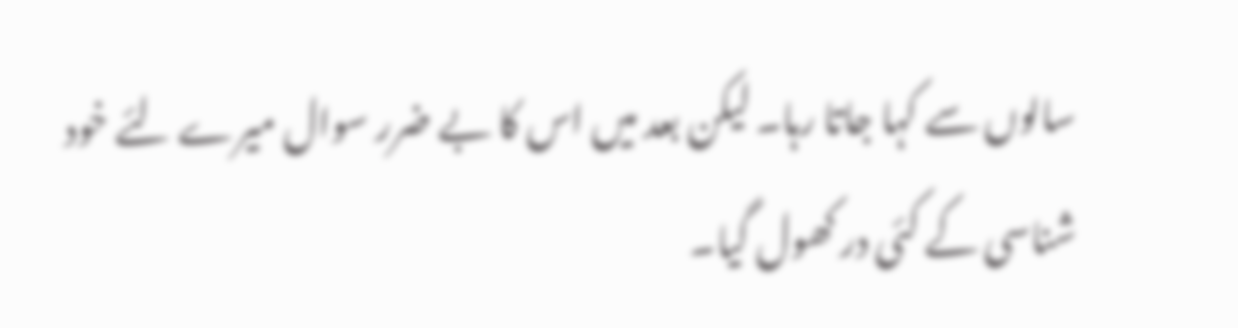سالوں سے کہا جاتا رہا۔ لیکن بعد میں اس کا بے ضرر سوال میرے لئے خود شناسی کے کئی در کھول گیا۔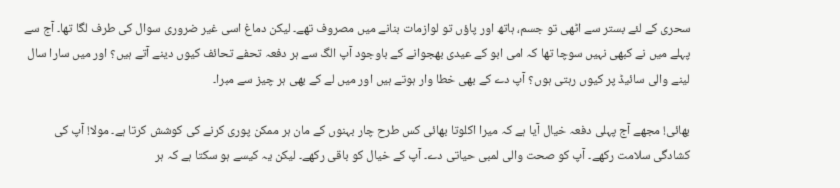سحری کے لئے بستر سے اٹھی تو جسم، ہاتھ اور پاؤں تو لوازمات بنانے میں مصروف تھے۔ لیکن دماغ اسی غیر ضروری سوال کی طرف لگا تھا۔ آج سے پہلے میں نے کبھی نہیں سوچا تھا کہ امی ابو کے عیدی بھجوانے کے باوجود آپ الگ سے ہر دفعہ تحفے تحائف کیوں دینے آتے ہیں؟ اور میں سارا سال لینے والی سائیڈ پر کیوں رہتی ہوں؟ آپ دے کے بھی خطا وار ہوتے ہیں اور میں لے کے بھی ہر چیز سے مبرا۔

بھائی! مجھے آج پہلی دفعہ خیال آیا ہے کہ میرا اکلوتا بھائی کس طرح چار بہنوں کے مان ہر ممکن پوری کرنے کی کوشش کرتا ہے۔ مولا! آپ کی کشادگی سلامت رکھے۔ آپ کو صحت والی لمبی حیاتی دے۔ آپ کے خیال کو باقی رکھے۔ لیکن یہ کیسے ہو سکتا ہے کہ ہر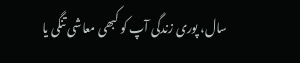سال، پوری زندگی آپ کو کبھی معاشی تنگی یا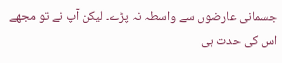جسمانی عارضوں سے واسطہ نہ پڑے۔ لیکن آپ نے تو مجھے اس کی حدت ہی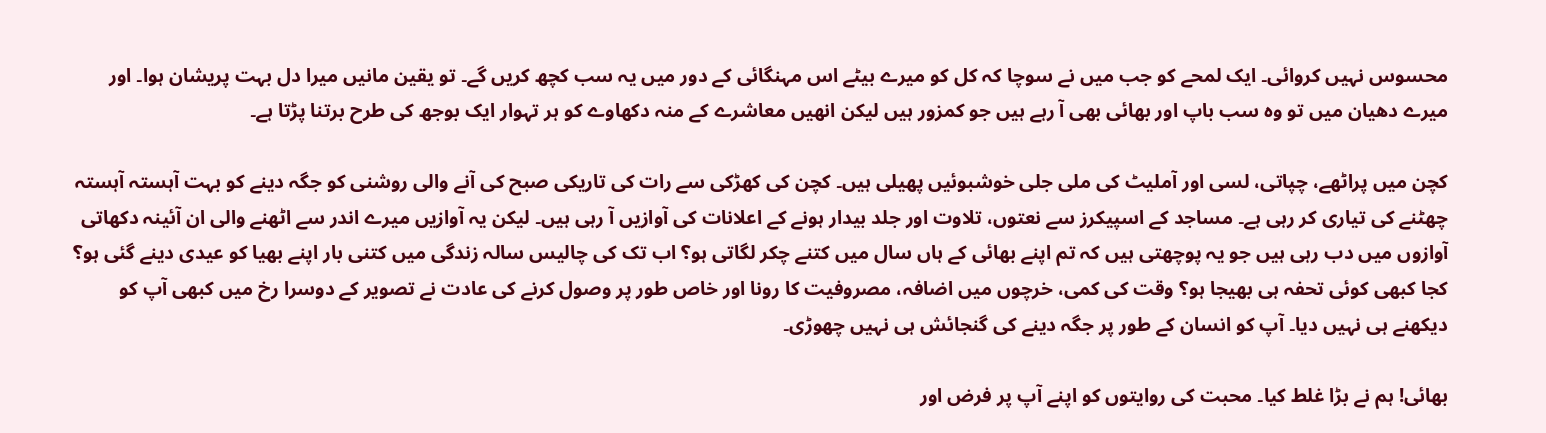محسوس نہیں کروائی۔ ایک لمحے کو جب میں نے سوچا کہ کل کو میرے بیٹے اس مہنگائی کے دور میں یہ سب کچھ کریں گے۔ تو یقین مانیں میرا دل بہت پریشان ہوا۔ اور میرے دھیان میں تو وہ سب باپ اور بھائی بھی آ رہے ہیں جو کمزور ہیں لیکن انھیں معاشرے کے منہ دکھاوے کو ہر تہوار ایک بوجھ کی طرح برتنا پڑتا ہے۔

کچن میں پراٹھے، چپاتی، لسی اور آملیٹ کی ملی جلی خوشبوئیں پھیلی ہیں۔ کچن کی کھڑکی سے رات کی تاریکی صبح کی آنے والی روشنی کو جگہ دینے کو بہت آہستہ آہستہ چھٹنے کی تیاری کر رہی ہے۔ مساجد کے اسپیکرز سے نعتوں، تلاوت اور جلد بیدار ہونے کے اعلانات کی آوازیں آ رہی ہیں۔ لیکن یہ آوازیں میرے اندر سے اٹھنے والی ان آئینہ دکھاتی آوازوں میں دب رہی ہیں جو یہ پوچھتی ہیں کہ تم اپنے بھائی کے ہاں سال میں کتنے چکر لگاتی ہو؟ اب تک کی چالیس سالہ زندگی میں کتنی بار اپنے بھیا کو عیدی دینے گئی ہو؟ کجا کبھی کوئی تحفہ ہی بھیجا ہو؟ وقت کی کمی، خرچوں میں اضافہ، مصروفیت کا رونا اور خاص طور پر وصول کرنے کی عادت نے تصویر کے دوسرا رخ میں کبھی آپ کو دیکھنے ہی نہیں دیا۔ آپ کو انسان کے طور پر جگہ دینے کی گنجائش ہی نہیں چھوڑی۔

بھائی! ہم نے بڑا غلط کیا۔ محبت کی روایتوں کو اپنے آپ پر فرض اور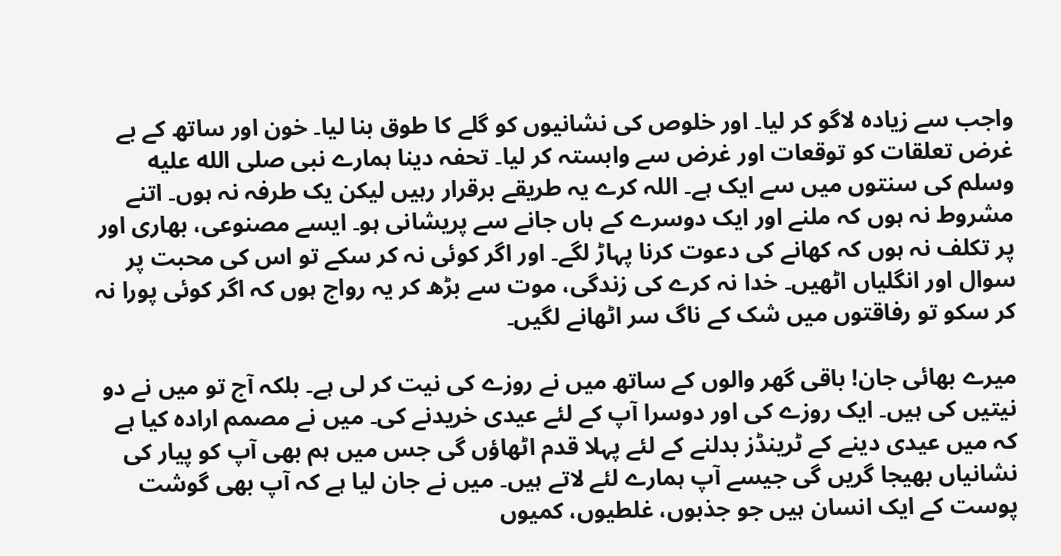واجب سے زیادہ لاگو کر لیا۔ اور خلوص کی نشانیوں کو گلے کا طوق بنا لیا۔ خون اور ساتھ کے بے غرض تعلقات کو توقعات اور غرض سے وابستہ کر لیا۔ تحفہ دینا ہمارے نبی صلى الله عليه وسلم کی سنتوں میں سے ایک ہے۔ اللہ کرے یہ طریقے برقرار رہیں لیکن یک طرفہ نہ ہوں۔ اتنے مشروط نہ ہوں کہ ملنے اور ایک دوسرے کے ہاں جانے سے پریشانی ہو۔ ایسے مصنوعی، بھاری اور پر تکلف نہ ہوں کہ کھانے کی دعوت کرنا پہاڑ لگے۔ اور اگر کوئی نہ کر سکے تو اس کی محبت پر سوال اور انگلیاں اٹھیں۔ خدا نہ کرے کی زندگی، موت سے بڑھ کر یہ رواج ہوں کہ اگر کوئی پورا نہ کر سکو تو رفاقتوں میں شک کے ناگ سر اٹھانے لگیں۔

میرے بھائی جان! باقی گھر والوں کے ساتھ میں نے روزے کی نیت کر لی ہے۔ بلکہ آج تو میں نے دو نیتیں کی ہیں۔ ایک روزے کی اور دوسرا آپ کے لئے عیدی خریدنے کی۔ میں نے مصمم ارادہ کیا ہے کہ میں عیدی دینے کے ٹرینڈز بدلنے کے لئے پہلا قدم اٹھاؤں گی جس میں ہم بھی آپ کو پیار کی نشانیاں بھیجا گریں گی جیسے آپ ہمارے لئے لاتے ہیں۔ میں نے جان لیا ہے کہ آپ بھی گوشت پوست کے ایک انسان ہیں جو جذبوں، غلطیوں، کمیوں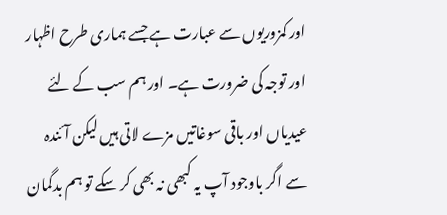اور کمزوریوں سے عبارت ہے جسے ہماری طرح اظہار اور توجہ کی ضرورت ہے۔ اور ہم سب کے لئے عیدیاں اور باقی سوغاتیں مزے لاتی ہیں لیکن آئندہ سے اگر باوجود آپ یہ کبھی نہ بھی کر سکے تو ہم بدگمان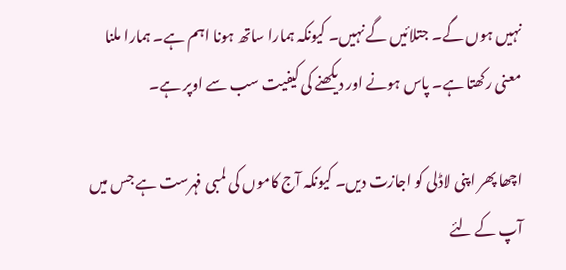نہیں ہوں گے۔ جتلائیں گے نہیں۔ کیونکہ ہمارا ساتھ ہونا اہم ہے۔ ہمارا ملنا معنی رکھتا ہے۔ پاس ہونے اور دیکھنے کی کیفیت سب سے اوپر ہے۔

اچھا پھر اپنی لاڈلی کو اجازت دیں۔ کیونکہ آج کاموں کی لمبی فہرست ہے جس میں آپ کے لئے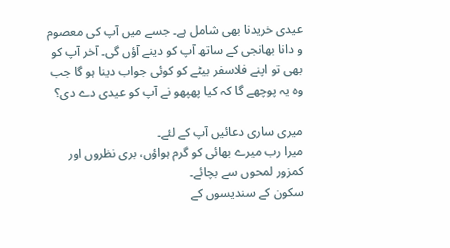عیدی خریدنا بھی شامل ہے۔ جسے میں آپ کی معصوم و دانا بھانجی کے ساتھ آپ کو دینے آؤں گی۔ آخر آپ کو بھی تو اپنے فلاسفر بیٹے کو کوئی جواب دینا ہو گا جب وہ یہ پوچھے گا کہ کیا پھپھو نے آپ کو عیدی دے دی؟

میری ساری دعائیں آپ کے لئے۔
میرا رب میرے بھائی کو گرم ہواؤں، بری نظروں اور کمزور لمحوں سے بچائے۔
سکون کے سندیسوں کے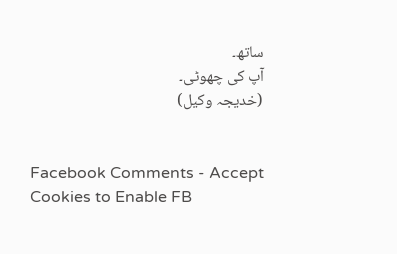ساتھ۔
آپ کی چھوٹی۔
(خدیجہ وکیل)


Facebook Comments - Accept Cookies to Enable FB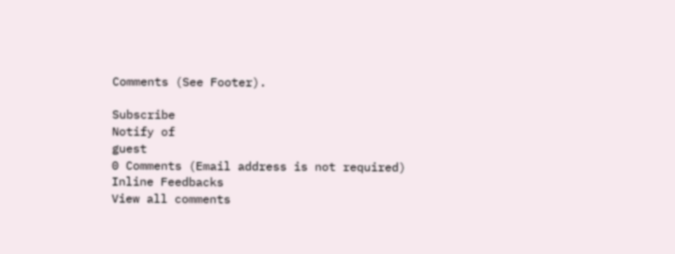Comments (See Footer).

Subscribe
Notify of
guest
0 Comments (Email address is not required)
Inline Feedbacks
View all comments